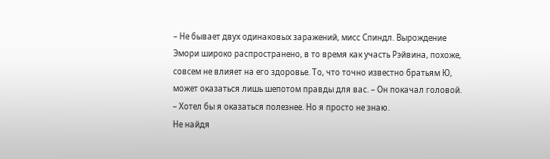– Не бывает двух одинаковых заражений, мисс Спиндл. Вырождение Эмори широко распространено, в то время как участь Рэйвина, похоже, совсем не влияет на его здоровье. То, что точно известно братьям Ю, может оказаться лишь шепотом правды для вас. – Он покачал головой. – Хотел бы я оказаться полезнее. Но я просто не знаю.
Не найдя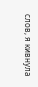слов, я кивнула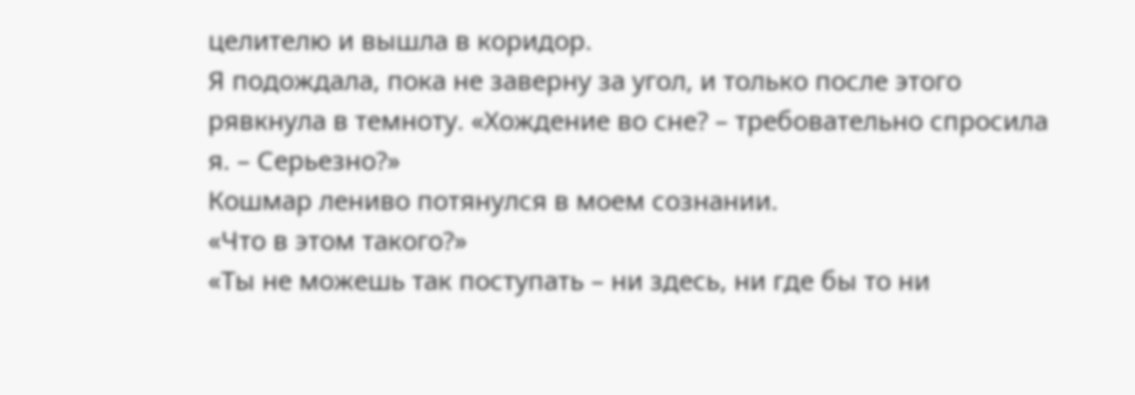целителю и вышла в коридор.
Я подождала, пока не заверну за угол, и только после этого рявкнула в темноту. «Хождение во сне? – требовательно спросила я. – Серьезно?»
Кошмар лениво потянулся в моем сознании.
«Что в этом такого?»
«Ты не можешь так поступать – ни здесь, ни где бы то ни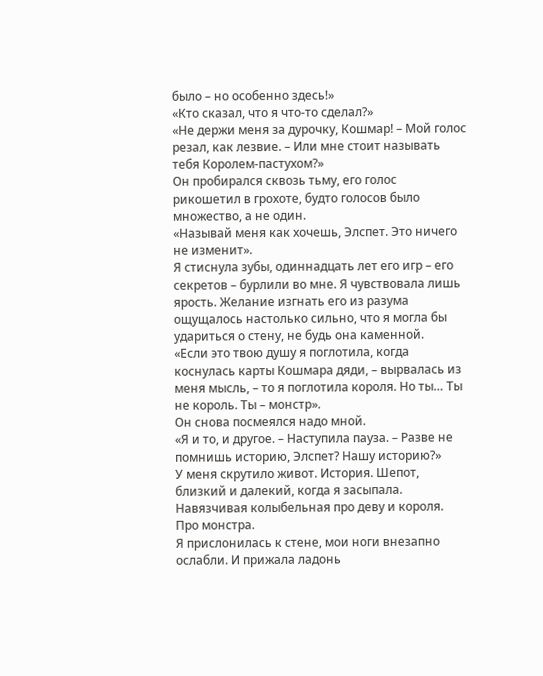было – но особенно здесь!»
«Кто сказал, что я что-то сделал?»
«Не держи меня за дурочку, Кошмар! – Мой голос резал, как лезвие. – Или мне стоит называть тебя Королем-пастухом?»
Он пробирался сквозь тьму, его голос рикошетил в грохоте, будто голосов было множество, а не один.
«Называй меня как хочешь, Элспет. Это ничего не изменит».
Я стиснула зубы, одиннадцать лет его игр – его секретов – бурлили во мне. Я чувствовала лишь ярость. Желание изгнать его из разума ощущалось настолько сильно, что я могла бы удариться о стену, не будь она каменной.
«Если это твою душу я поглотила, когда коснулась карты Кошмара дяди, – вырвалась из меня мысль, – то я поглотила короля. Но ты… Ты не король. Ты – монстр».
Он снова посмеялся надо мной.
«Я и то, и другое. – Наступила пауза. – Разве не помнишь историю, Элспет? Нашу историю?»
У меня скрутило живот. История. Шепот, близкий и далекий, когда я засыпала. Навязчивая колыбельная про деву и короля.
Про монстра.
Я прислонилась к стене, мои ноги внезапно ослабли. И прижала ладонь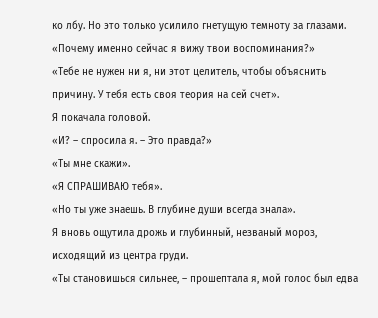ко лбу. Но это только усилило гнетущую темноту за глазами.
«Почему именно сейчас я вижу твои воспоминания?»
«Тебе не нужен ни я, ни этот целитель, чтобы объяснить причину. У тебя есть своя теория на сей счет».
Я покачала головой.
«И? – спросила я. – Это правда?»
«Ты мне скажи».
«Я СПРАШИВАЮ тебя».
«Но ты уже знаешь. В глубине души всегда знала».
Я вновь ощутила дрожь и глубинный, незваный мороз, исходящий из центра груди.
«Ты становишься сильнее, – прошептала я, мой голос был едва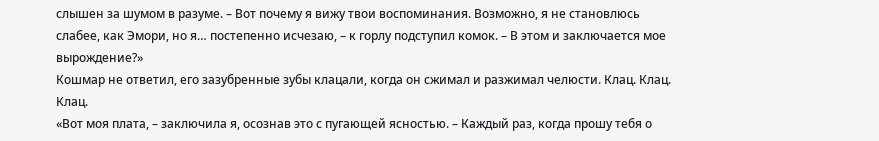слышен за шумом в разуме. – Вот почему я вижу твои воспоминания. Возможно, я не становлюсь слабее, как Эмори, но я… постепенно исчезаю, – к горлу подступил комок. – В этом и заключается мое вырождение?»
Кошмар не ответил, его зазубренные зубы клацали, когда он сжимал и разжимал челюсти. Клац. Клац. Клац.
«Вот моя плата, – заключила я, осознав это с пугающей ясностью. – Каждый раз, когда прошу тебя о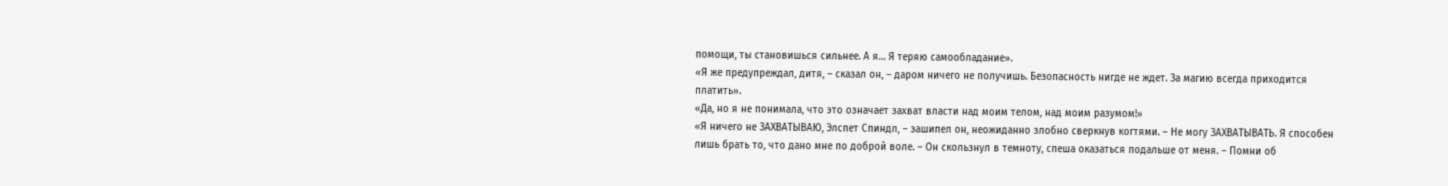помощи, ты становишься сильнее. А я… Я теряю самообладание».
«Я же предупреждал, дитя, – сказал он, – даром ничего не получишь. Безопасность нигде не ждет. За магию всегда приходится платить».
«Да, но я не понимала, что это означает захват власти над моим телом, над моим разумом!»
«Я ничего не ЗАХВАТЫВАЮ, Элспет Спиндл, – зашипел он, неожиданно злобно сверкнув когтями. – Не могу ЗАХВАТЫВАТЬ. Я способен лишь брать то, что дано мне по доброй воле. – Он скользнул в темноту, спеша оказаться подальше от меня. – Помни об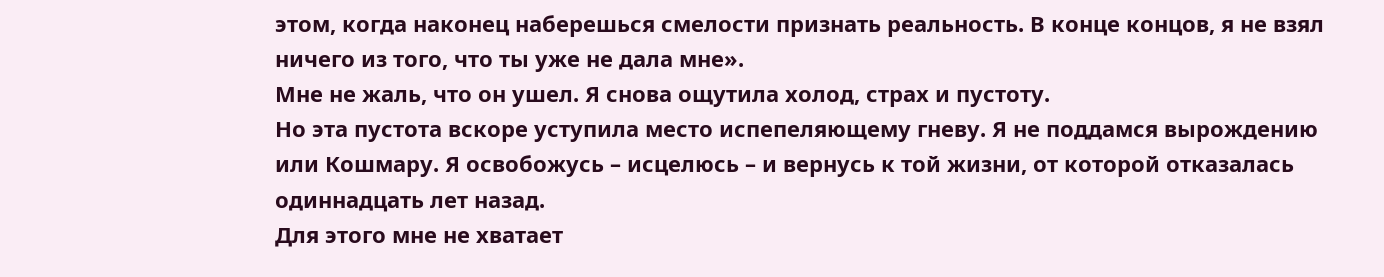этом, когда наконец наберешься смелости признать реальность. В конце концов, я не взял ничего из того, что ты уже не дала мне».
Мне не жаль, что он ушел. Я снова ощутила холод, страх и пустоту.
Но эта пустота вскоре уступила место испепеляющему гневу. Я не поддамся вырождению или Кошмару. Я освобожусь – исцелюсь – и вернусь к той жизни, от которой отказалась одиннадцать лет назад.
Для этого мне не хватает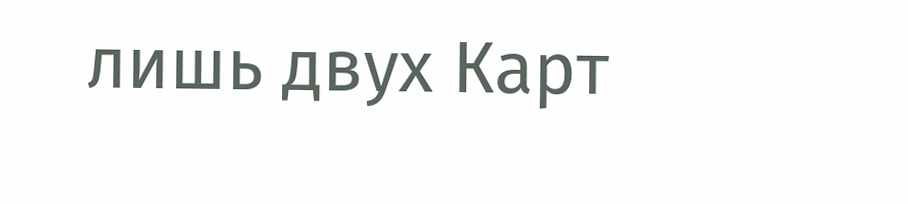лишь двух Карт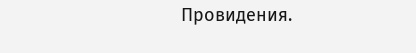Провидения.